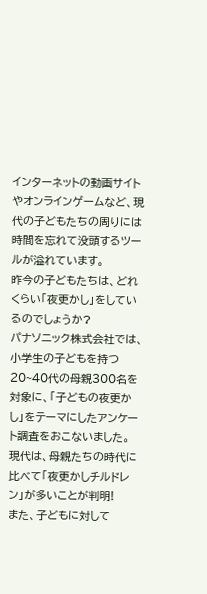インターネットの動画サイトやオンラインゲームなど、現代の子どもたちの周りには時間を忘れて没頭するツールが溢れています。
昨今の子どもたちは、どれくらい「夜更かし」をしているのでしょうか?
パナソニック株式会社では、小学生の子どもを持つ20~40代の母親300名を対象に、「子どもの夜更かし」をテーマにしたアンケート調査をおこないました。
現代は、母親たちの時代に比べて「夜更かしチルドレン」が多いことが判明!
また、子どもに対して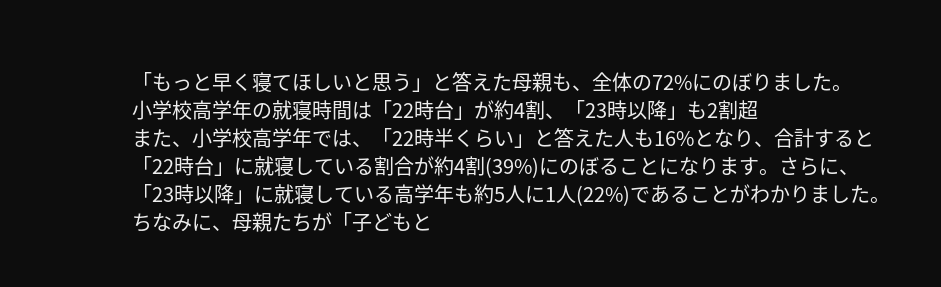「もっと早く寝てほしいと思う」と答えた母親も、全体の72%にのぼりました。
小学校高学年の就寝時間は「22時台」が約4割、「23時以降」も2割超
また、小学校高学年では、「22時半くらい」と答えた人も16%となり、合計すると「22時台」に就寝している割合が約4割(39%)にのぼることになります。さらに、「23時以降」に就寝している高学年も約5人に1人(22%)であることがわかりました。
ちなみに、母親たちが「子どもと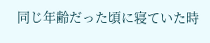同じ年齢だった頃に寝ていた時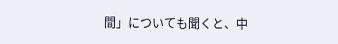間」についても聞くと、中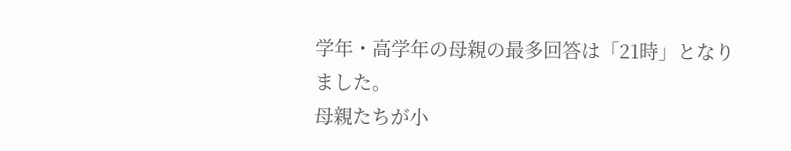学年・高学年の母親の最多回答は「21時」となりました。
母親たちが小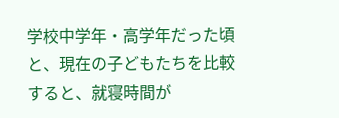学校中学年・高学年だった頃と、現在の子どもたちを比較すると、就寝時間が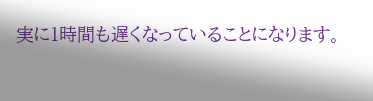実に1時間も遅くなっていることになります。